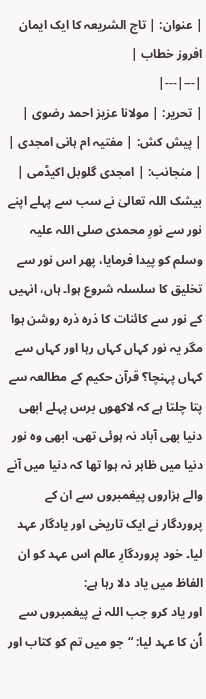| عنوان: | تاج الشریعہ کا ایک ایمان افروز خطاب |
|---|---|
| تحریر: | مولانا عزیز احمد رضوی |
| پیش کش: | مفتیہ ام ہانی امجدی |
| منجانب: | امجدی گلوبل اکیڈمی |
بیشک اللہ تعالیٰ نے سب سے پہلے اپنے نور سے نورِ محمدی صلی اللہ علیہ وسلم کو پیدا فرمایا، پھر اس نور سے تخلیق کا سلسلہ شروع ہوا۔ ہاں، انہیں کے نور سے کائنات کا ذرہ ذرہ روشن ہوا مگر یہ نور کہاں کہاں رہا اور کہاں سے کہاں پہنچا؟ قرآن حکیم کے مطالعہ سے پتا چلتا ہے کہ لاکھوں برس پہلے ابھی دنیا بھی آباد نہ ہوئی تھی، ابھی وہ نور دنیا میں ظاہر نہ ہوا تھا کہ دنیا میں آنے والے ہزاروں پیغمبروں سے ان کے پروردگار نے ایک تاریخی اور یادگار عہد لیا۔ خود پروردگارِ عالم اس عہد کو ان الفاظ میں یاد دلا رہا ہے:
اور یاد کرو جب اللہ نے پیغمبروں سے اُن کا عہد لیا: “جو میں تم کو کتاب اور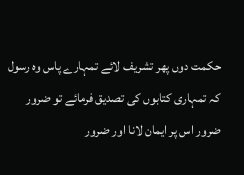حکمت دوں پھر تشریف لائے تمہارے پاس وہ رسول کہ تمہاری کتابوں کی تصدیق فرمائے تو ضرور ضرور اس پر ایمان لانا اور ضرور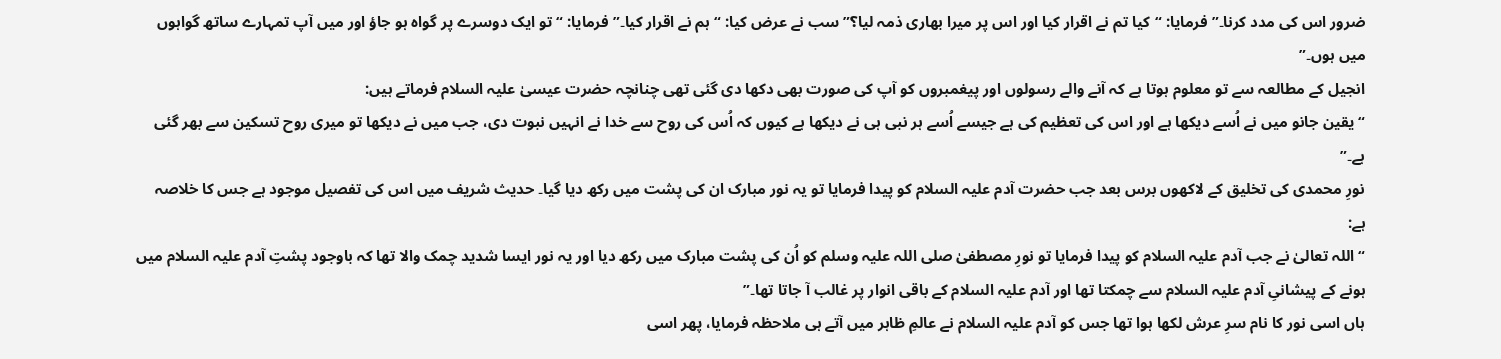ضرور اس کی مدد کرنا۔” فرمایا: “کیا تم نے اقرار کیا اور اس پر میرا بھاری ذمہ لیا؟” سب نے عرض کیا: “ہم نے اقرار کیا۔” فرمایا: “تو ایک دوسرے پر گواہ ہو جاؤ اور میں آپ تمہارے ساتھ گواہوں میں ہوں۔”
انجیل کے مطالعہ سے تو معلوم ہوتا ہے کہ آنے والے رسولوں اور پیغمبروں کو آپ کی صورت بھی دکھا دی گئی تھی چنانچہ حضرت عیسیٰ علیہ السلام فرماتے ہیں:
“یقین جانو میں نے اُسے دیکھا ہے اور اس کی تعظیم کی ہے جیسے اُسے ہر نبی ہی نے دیکھا ہے کیوں کہ اُس کی روح سے خدا نے انہیں نبوت دی، جب میں نے دیکھا تو میری روح تسکین سے بھر گئی ہے۔”
نورِ محمدی کی تخلیق کے لاکھوں برس بعد جب حضرت آدم علیہ السلام کو پیدا فرمایا تو یہ نور مبارک ان کی پشت میں رکھ دیا گیا۔ حدیث شریف میں اس کی تفصیل موجود ہے جس کا خلاصہ ہے:
“اللہ تعالیٰ نے جب آدم علیہ السلام کو پیدا فرمایا تو نورِ مصطفیٰ صلی اللہ علیہ وسلم کو اُن کی پشت مبارک میں رکھ دیا اور یہ نور ایسا شدید چمک والا تھا کہ باوجود پشتِ آدم علیہ السلام میں ہونے کے پیشانیِ آدم علیہ السلام سے چمکتا تھا اور آدم علیہ السلام کے باقی انوار پر غالب آ جاتا تھا۔”
ہاں اسی نور کا نام سرِ عرش لکھا ہوا تھا جس کو آدم علیہ السلام نے عالمِ ظاہر میں آتے ہی ملاحظہ فرمایا، پھر اسی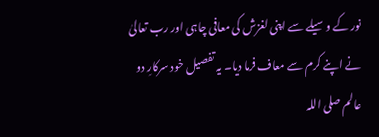نور کے وسیلے سے اپنی لغزش کی معافی چاہی اور رب تعالیٰ نے اپنے کرم سے معاف فرما دیا۔ یہ تفصیل خود سرکارِ دو عالم صلی اللہ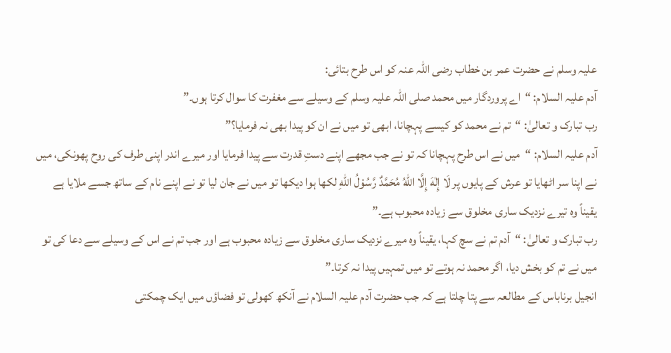علیہ وسلم نے حضرت عمر بن خطاب رضی اللہ عنہ کو اس طرح بتائی:
آدم علیہ السلام: “اے پروردگار میں محمد صلی اللہ علیہ وسلم کے وسیلے سے مغفرت کا سوال کرتا ہوں۔”
رب تبارک و تعالیٰ: “تم نے محمد کو کیسے پہچانا، ابھی تو میں نے ان کو پیدا بھی نہ فرمایا؟”
آدم علیہ السلام: “میں نے اس طرح پہچانا کہ تو نے جب مجھے اپنے دستِ قدرت سے پیدا فرمایا اور میرے اندر اپنی طرف کی روح پھونکی، میں نے اپنا سر اٹھایا تو عرش کے پایوں پر لَا إِلٰهَ إِلَّا اللّٰهُ مُحَمَّدٌ رَّسُوْلُ اللّٰهِ لکھا ہوا دیکھا تو میں نے جان لیا تو نے اپنے نام کے ساتھ جسے ملایا ہے یقیناً وہ تیرے نزدیک ساری مخلوق سے زیادہ محبوب ہے۔”
رب تبارک و تعالیٰ: “آدم تم نے سچ کہا، یقیناً وہ میرے نزدیک ساری مخلوق سے زیادہ محبوب ہے اور جب تم نے اس کے وسیلے سے دعا کی تو میں نے تم کو بخش دیا، اگر محمد نہ ہوتے تو میں تمہیں پیدا نہ کرتا۔”
انجیل برناباس کے مطالعہ سے پتا چلتا ہے کہ جب حضرت آدم علیہ السلام نے آنکھ کھولی تو فضاؤں میں ایک چمکتی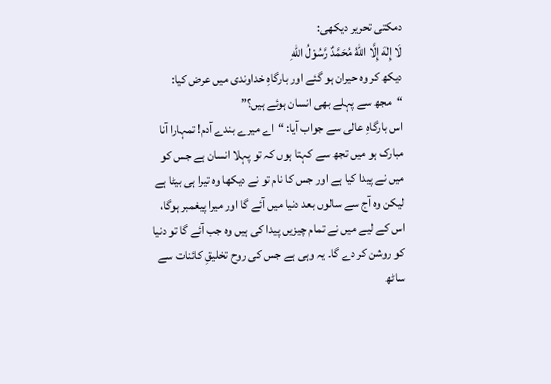دمکتی تحریر دیکھی:
لَا إِلٰهَ إِلَّا اللّٰهُ مُحَمَّدٌ رَّسُوْلُ اللّٰهِ
دیکھ کر وہ حیران ہو گئے اور بارگاہِ خداوندی میں عرض کیا: “مجھ سے پہلے بھی انسان ہوئے ہیں؟”
اس بارگاہِ عالی سے جواب آیا: “اے میرے بندے آدم! تمہارا آنا مبارک ہو میں تجھ سے کہتا ہوں کہ تو پہلا انسان ہے جس کو میں نے پیدا کیا ہے اور جس کا نام تو نے دیکھا وہ تیرا ہی بیٹا ہے لیکن وہ آج سے سالوں بعد دنیا میں آئے گا اور میرا پیغمبر ہوگا، اس کے لیے میں نے تمام چیزیں پیدا کی ہیں وہ جب آئے گا تو دنیا کو روشن کر دے گا۔ یہ وہی ہے جس کی روح تخلیقِ کائنات سے ساٹھ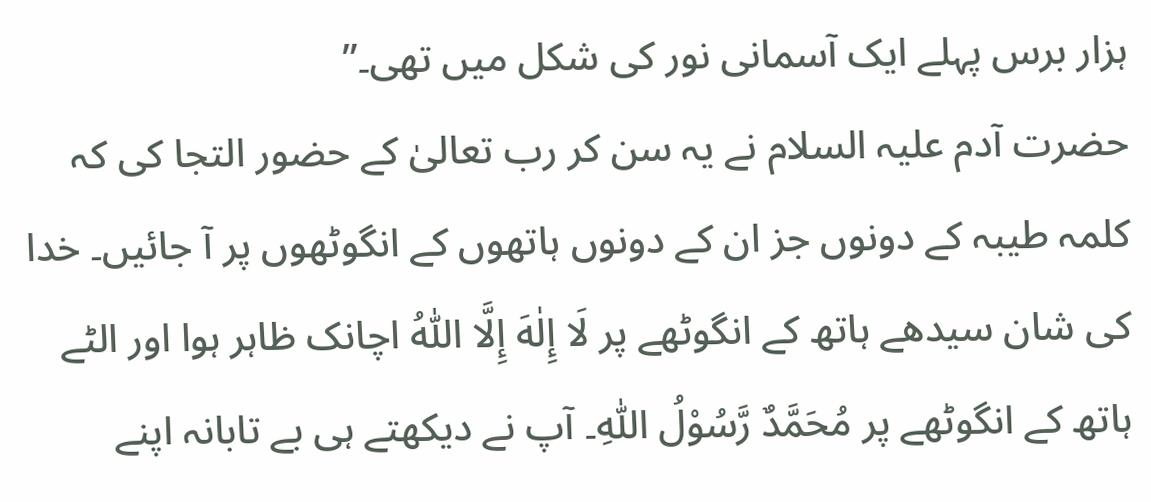ہزار برس پہلے ایک آسمانی نور کی شکل میں تھی۔”
حضرت آدم علیہ السلام نے یہ سن کر رب تعالیٰ کے حضور التجا کی کہ کلمہ طیبہ کے دونوں جز ان کے دونوں ہاتھوں کے انگوٹھوں پر آ جائیں۔ خدا کی شان سیدھے ہاتھ کے انگوٹھے پر لَا إِلٰهَ إِلَّا اللّٰهُ اچانک ظاہر ہوا اور الٹے ہاتھ کے انگوٹھے پر مُحَمَّدٌ رَّسُوْلُ اللّٰهِ۔ آپ نے دیکھتے ہی بے تابانہ اپنے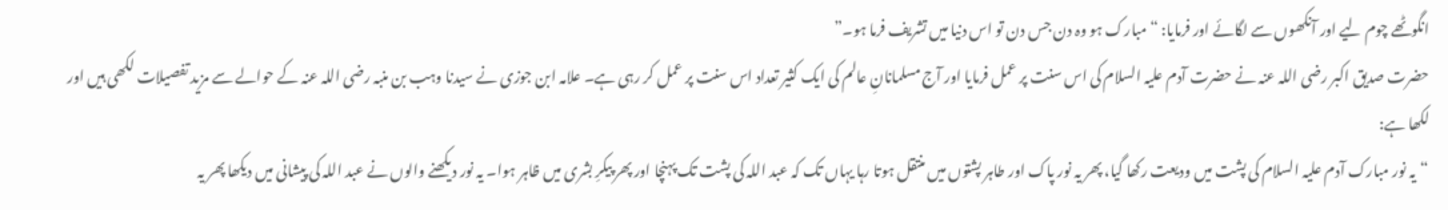انگوٹھے چوم لیے اور آنکھوں سے لگائے اور فرمایا: “مبارک ہو وہ دن جس دن تو اس دنیا میں تشریف فرما ہو۔”
حضرت صدیق اکبر رضی اللہ عنہ نے حضرت آدم علیہ السلام کی اس سنت پر عمل فرمایا اور آج مسلمانانِ عالم کی ایک کثیر تعداد اس سنت پر عمل کر رہی ہے۔ علامہ ابن جوزی نے سیدنا وہب بن منبہ رضی اللہ عنہ کے حوالے سے مزید تفصیلات لکھی ہیں اور لکھا ہے:
“یہ نور مبارک آدم علیہ السلام کی پشت میں ودیعت رکھا گیا، پھر یہ نور پاک اور طاہر پشتوں میں منتقل ہوتا رہا یہاں تک کہ عبد اللہ کی پشت تک پہنچا اور پھر پیکرِ بشری میں ظاہر ہوا۔ یہ نور دیکھنے والوں نے عبد اللہ کی پیشانی میں دیکھا پھر یہ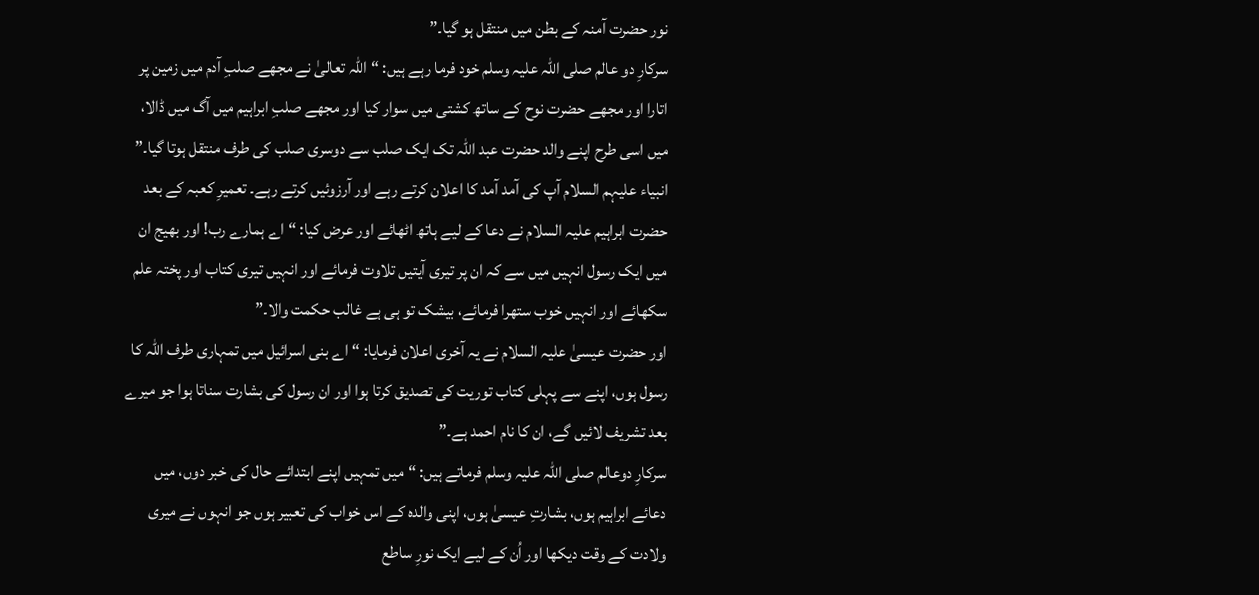نور حضرت آمنہ کے بطن میں منتقل ہو گیا۔”
سرکارِ دو عالم صلی اللہ علیہ وسلم خود فرما رہے ہیں: “اللہ تعالیٰ نے مجھے صلبِ آدم میں زمین پر اتارا اور مجھے حضرت نوح کے ساتھ کشتی میں سوار کیا اور مجھے صلبِ ابراہیم میں آگ میں ڈالا، میں اسی طرح اپنے والد حضرت عبد اللہ تک ایک صلب سے دوسری صلب کی طرف منتقل ہوتا گیا۔”
انبیاء علیہم السلام آپ کی آمد آمد کا اعلان کرتے رہے اور آرزوئیں کرتے رہے۔ تعمیرِ کعبہ کے بعد حضرت ابراہیم علیہ السلام نے دعا کے لیے ہاتھ اٹھائے اور عرض کیا: “اے ہمارے رب! اور بھیج ان میں ایک رسول انہیں میں سے کہ ان پر تیری آیتیں تلاوت فرمائے اور انہیں تیری کتاب اور پختہ علم سکھائے اور انہیں خوب ستھرا فرمائے، بیشک تو ہی ہے غالب حکمت والا۔”
اور حضرت عیسیٰ علیہ السلام نے یہ آخری اعلان فرمایا: “اے بنی اسرائیل میں تمہاری طرف اللہ کا رسول ہوں، اپنے سے پہلی کتاب توریت کی تصدیق کرتا ہوا اور ان رسول کی بشارت سناتا ہوا جو میرے بعد تشریف لائیں گے، ان کا نام احمد ہے۔”
سرکارِ دوعالم صلی اللہ علیہ وسلم فرماتے ہیں: “میں تمہیں اپنے ابتدائے حال کی خبر دوں، میں دعائے ابراہیم ہوں، بشارتِ عیسیٰ ہوں، اپنی والدہ کے اس خواب کی تعبیر ہوں جو انہوں نے میری ولادت کے وقت دیکھا اور اُن کے لیے ایک نورِ ساطع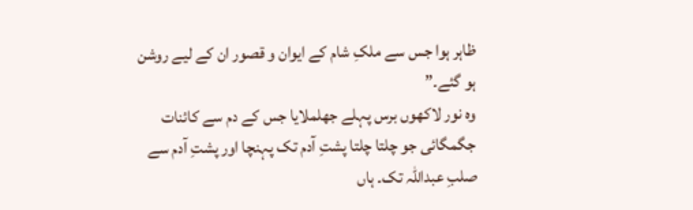ظاہر ہوا جس سے ملکِ شام کے ایوان و قصور ان کے لیے روشن ہو گئے۔”
وہ نور لاکھوں برس پہلے جھلملایا جس کے دم سے کائنات جگمگائی جو چلتا چلتا پشتِ آدم تک پہنچا اور پشتِ آدم سے صلبِ عبداللہ تک۔ ہاں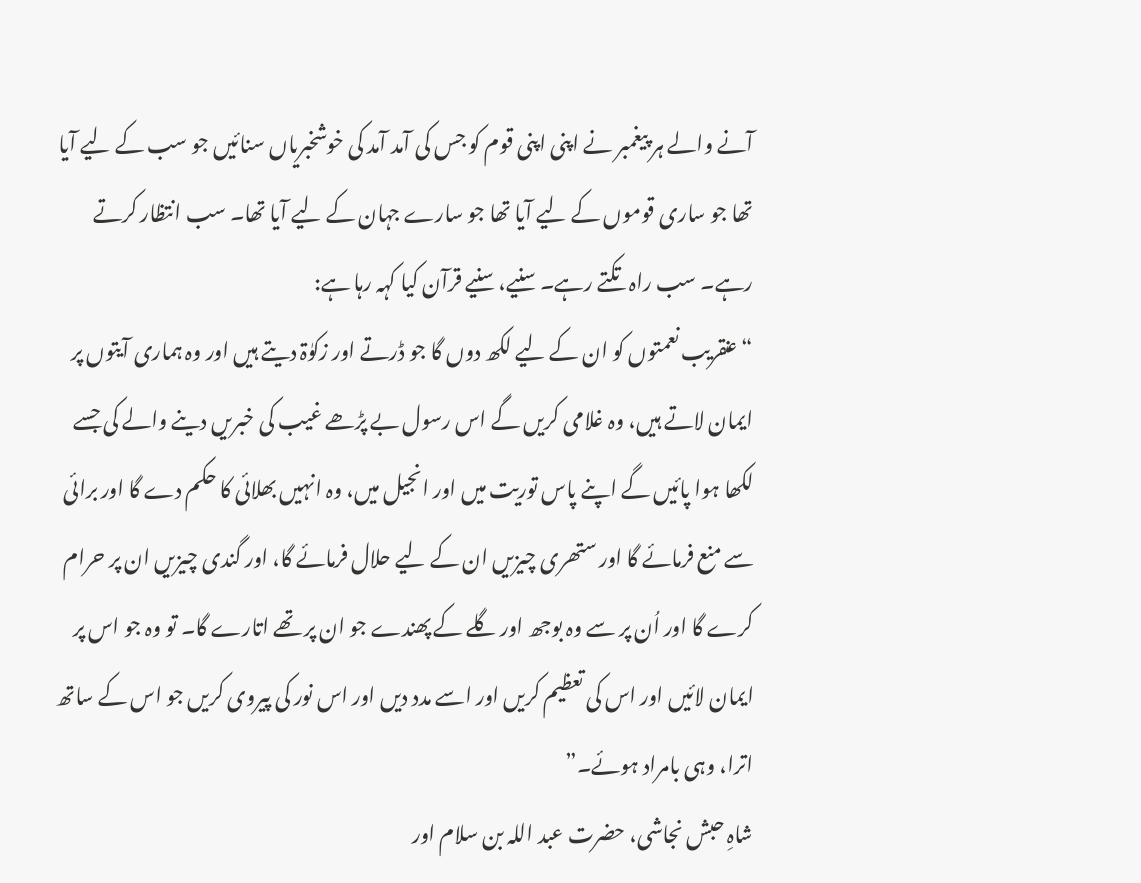آنے والے ہر پیغمبر نے اپنی اپنی قوم کو جس کی آمد آمد کی خوشخبریاں سنائیں جو سب کے لیے آیا تھا جو ساری قوموں کے لیے آیا تھا جو سارے جہان کے لیے آیا تھا۔ سب انتظار کرتے رہے۔ سب راہ تکتے رہے۔ سنیے، سنیے قرآن کیا کہہ رہا ہے:
“عنقریب نعمتوں کو ان کے لیے لکھ دوں گا جو ڈرتے اور زکوٰۃ دیتے ہیں اور وہ ہماری آیتوں پر ایمان لاتے ہیں، وہ غلامی کریں گے اس رسول بے پڑھے غیب کی خبریں دینے والے کی جسے لکھا ہوا پائیں گے اپنے پاس توریت میں اور انجیل میں، وہ انہیں بھلائی کا حکم دے گا اور برائی سے منع فرمائے گا اور ستھری چیزیں ان کے لیے حلال فرمائے گا، اور گندی چیزیں ان پر حرام کرے گا اور اُن پر سے وہ بوجھ اور گلے کے پھندے جو ان پر تھے اتارے گا۔ تو وہ جو اس پر ایمان لائیں اور اس کی تعظیم کریں اور اسے مدد دیں اور اس نور کی پیروی کریں جو اس کے ساتھ اترا، وہی بامراد ہوئے۔”
شاہِ حبش نجاشی، حضرت عبد اللہ بن سلام اور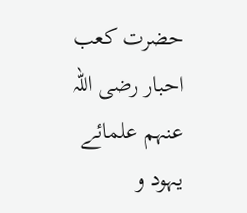حضرت کعب احبار رضی اللہ عنہم علمائے یہود و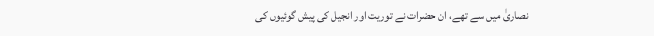نصاریٰ میں سے تھے، ان حضرات نے توریت اور انجیل کی پیش گوئیوں کی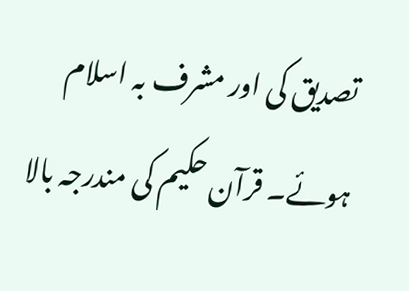تصدیق کی اور مشرف بہ اسلام ہوئے۔ قرآن حکیم کی مندرجہ بالا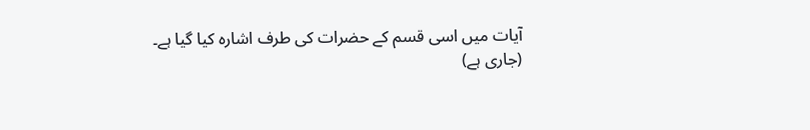آیات میں اسی قسم کے حضرات کی طرف اشارہ کیا گیا ہے۔
(جاری ہے)